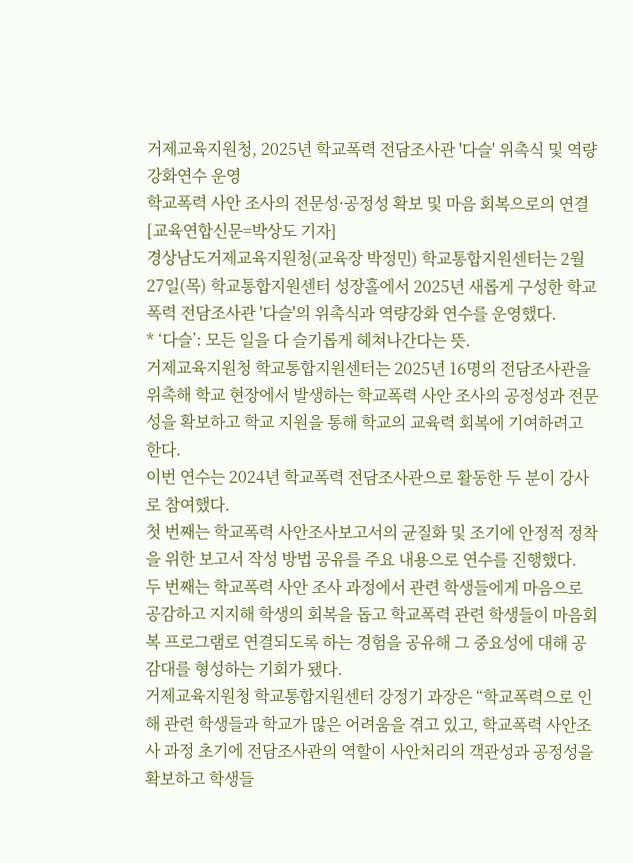거제교육지원청, 2025년 학교폭력 전담조사관 '다슬' 위촉식 및 역량강화연수 운영
학교폭력 사안 조사의 전문성·공정성 확보 및 마음 회복으로의 연결
[교육연합신문=박상도 기자]
경상남도거제교육지원청(교육장 박정민) 학교통합지원센터는 2월 27일(목) 학교통합지원센터 성장홀에서 2025년 새롭게 구성한 학교폭력 전담조사관 '다슬'의 위촉식과 역량강화 연수를 운영했다.
* ‘다슬’: 모든 일을 다 슬기롭게 헤쳐나간다는 뜻.
거제교육지원청 학교통합지원센터는 2025년 16명의 전담조사관을 위촉해 학교 현장에서 발생하는 학교폭력 사안 조사의 공정성과 전문성을 확보하고 학교 지원을 통해 학교의 교육력 회복에 기여하려고 한다.
이번 연수는 2024년 학교폭력 전담조사관으로 활동한 두 분이 강사로 참여했다.
첫 번째는 학교폭력 사안조사보고서의 균질화 및 조기에 안정적 정착을 위한 보고서 작성 방법 공유를 주요 내용으로 연수를 진행했다.
두 번째는 학교폭력 사안 조사 과정에서 관련 학생들에게 마음으로 공감하고 지지해 학생의 회복을 돕고 학교폭력 관련 학생들이 마음회복 프로그램로 연결되도록 하는 경험을 공유해 그 중요성에 대해 공감대를 형성하는 기회가 됐다.
거제교육지원청 학교통합지원센터 강정기 과장은 “학교폭력으로 인해 관련 학생들과 학교가 많은 어려움을 겪고 있고, 학교폭력 사안조사 과정 초기에 전담조사관의 역할이 사안처리의 객관성과 공정성을 확보하고 학생들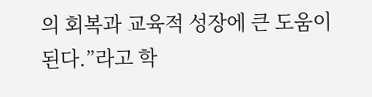의 회복과 교육적 성장에 큰 도움이 된다.”라고 학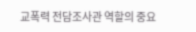교폭력 전담조사관 역할의 중요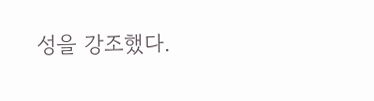성을 강조했다.